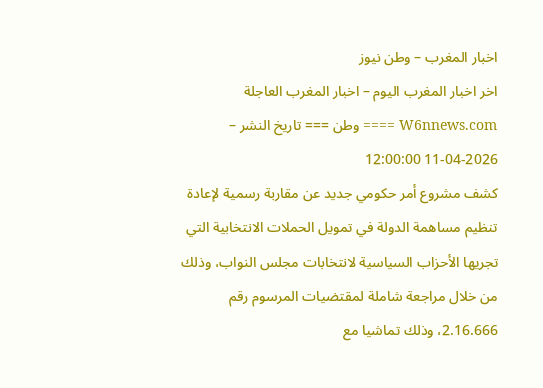اخبار المغرب – وطن نيوز
اخر اخبار المغرب اليوم – اخبار المغرب العاجلة
W6nnews.com ==== وطن === تاريخ النشر – 2026-04-11 12:00:00
كشف مشروع أمر حكومي جديد عن مقاربة رسمية لإعادة تنظيم مساهمة الدولة في تمويل الحملات الانتخابية التي تجريها الأحزاب السياسية لانتخابات مجلس النواب، وذلك من خلال مراجعة شاملة لمقتضيات المرسوم رقم 2.16.666، وذلك تماشيا مع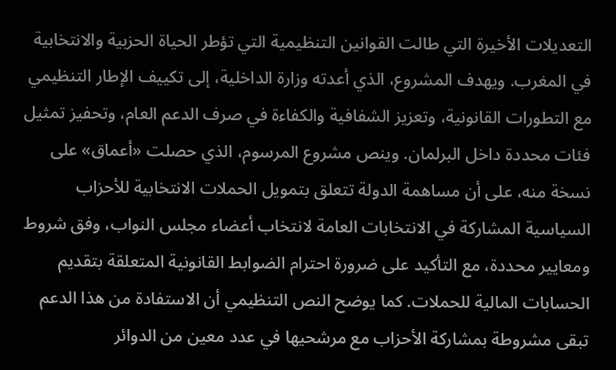التعديلات الأخيرة التي طالت القوانين التنظيمية التي تؤطر الحياة الحزبية والانتخابية في المغرب. ويهدف المشروع، الذي أعدته وزارة الداخلية، إلى تكييف الإطار التنظيمي مع التطورات القانونية، وتعزيز الشفافية والكفاءة في صرف الدعم العام، وتحفيز تمثيل فئات محددة داخل البرلمان. وينص مشروع المرسوم، الذي حصلت «أعماق» على نسخة منه، على أن مساهمة الدولة تتعلق بتمويل الحملات الانتخابية للأحزاب السياسية المشاركة في الانتخابات العامة لانتخاب أعضاء مجلس النواب، وفق شروط ومعايير محددة، مع التأكيد على ضرورة احترام الضوابط القانونية المتعلقة بتقديم الحسابات المالية للحملات. كما يوضح النص التنظيمي أن الاستفادة من هذا الدعم تبقى مشروطة بمشاركة الأحزاب مع مرشحيها في عدد معين من الدوائر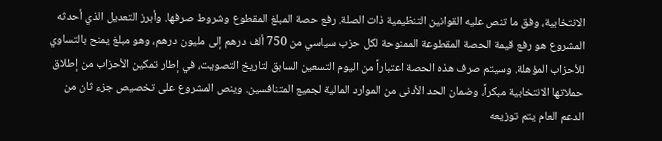الانتخابية، وفق ما تنص عليه القوانين التنظيمية ذات الصلة. رفع حصة المبلغ المقطوع وشروط صرفها. وأبرز التعديل الذي أحدثه المشروع هو رفع قيمة الحصة المقطوعة الممنوحة لكل حزب سياسي من 750 ألف درهم إلى مليون درهم، وهو مبلغ يمنح بالتساوي للأحزاب المؤهلة. وسيتم صرف هذه الحصة اعتباراً من اليوم التسعين السابق لتاريخ التصويت، في إطار تمكين الأحزاب من إطلاق حملاتها الانتخابية مبكراً، وضمان الحد الأدنى من الموارد المالية لجميع المتنافسين. وينص المشروع على تخصيص جزء ثان من الدعم العام يتم توزيعه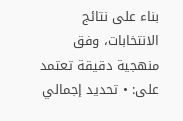بناء على نتائج الانتخابات، وفق منهجية دقيقة تعتمد على: • تحديد إجمالي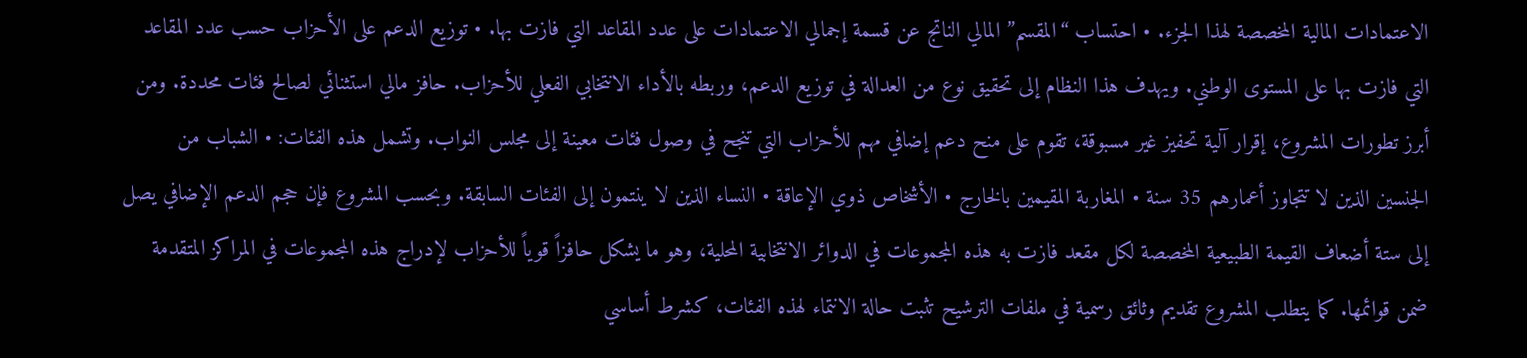الاعتمادات المالية المخصصة لهذا الجزء. • احتساب “المقسم” المالي الناتج عن قسمة إجمالي الاعتمادات على عدد المقاعد التي فازت بها. • توزيع الدعم على الأحزاب حسب عدد المقاعد التي فازت بها على المستوى الوطني. ويهدف هذا النظام إلى تحقيق نوع من العدالة في توزيع الدعم، وربطه بالأداء الانتخابي الفعلي للأحزاب. حافز مالي استثنائي لصالح فئات محددة. ومن أبرز تطورات المشروع، إقرار آلية تحفيز غير مسبوقة، تقوم على منح دعم إضافي مهم للأحزاب التي تنجح في وصول فئات معينة إلى مجلس النواب. وتشمل هذه الفئات: • الشباب من الجنسين الذين لا تتجاوز أعمارهم 35 سنة • المغاربة المقيمين بالخارج • الأشخاص ذوي الإعاقة • النساء الذين لا ينتمون إلى الفئات السابقة. وبحسب المشروع فإن حجم الدعم الإضافي يصل إلى ستة أضعاف القيمة الطبيعية المخصصة لكل مقعد فازت به هذه المجموعات في الدوائر الانتخابية المحلية، وهو ما يشكل حافزاً قوياً للأحزاب لإدراج هذه المجموعات في المراكز المتقدمة ضمن قوائمها. كما يتطلب المشروع تقديم وثائق رسمية في ملفات الترشيح تثبت حالة الانتماء لهذه الفئات، كشرط أساسي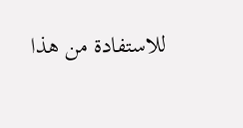للاستفادة من هذا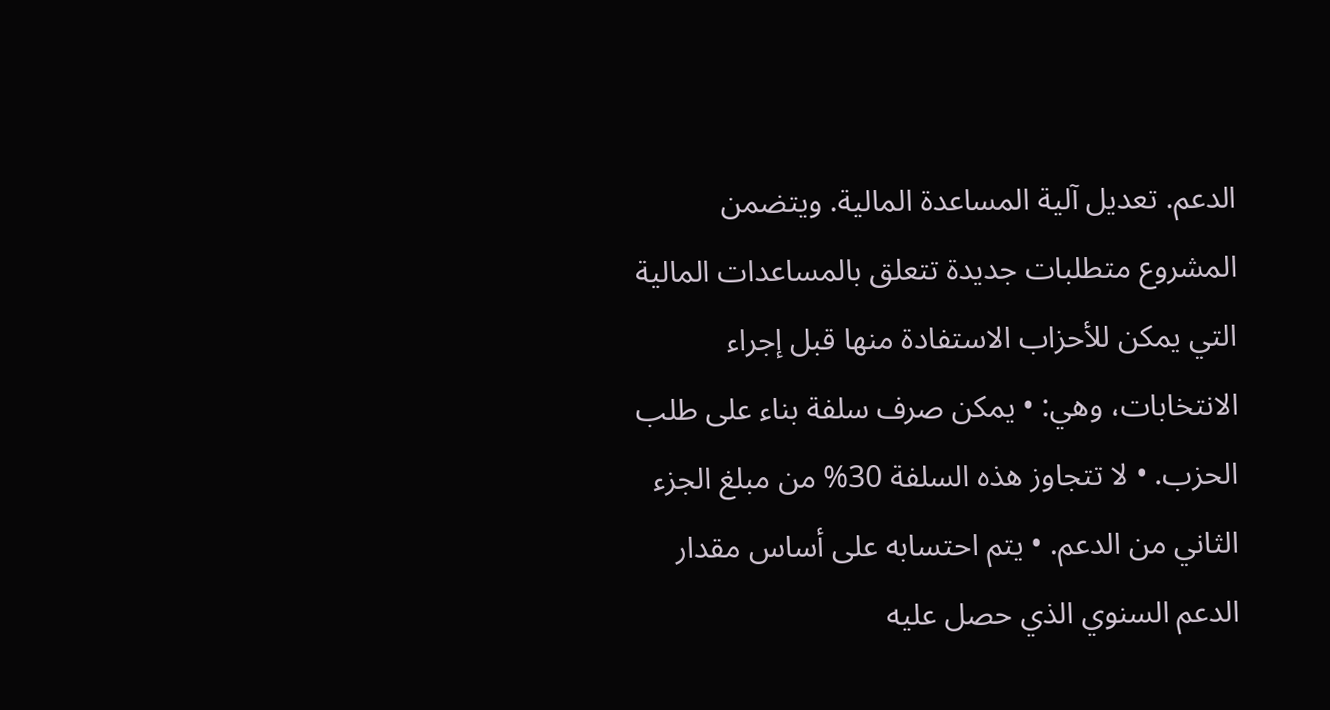الدعم. تعديل آلية المساعدة المالية. ويتضمن المشروع متطلبات جديدة تتعلق بالمساعدات المالية التي يمكن للأحزاب الاستفادة منها قبل إجراء الانتخابات، وهي: • يمكن صرف سلفة بناء على طلب الحزب. • لا تتجاوز هذه السلفة 30% من مبلغ الجزء الثاني من الدعم. • يتم احتسابه على أساس مقدار الدعم السنوي الذي حصل عليه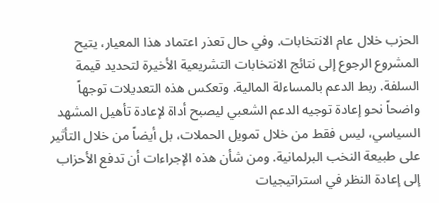الحزب خلال عام الانتخابات. وفي حال تعذر اعتماد هذا المعيار، يتيح المشروع الرجوع إلى نتائج الانتخابات التشريعية الأخيرة لتحديد قيمة السلفة. ربط الدعم بالمساءلة المالية. وتعكس هذه التعديلات توجهاً واضحاً نحو إعادة توجيه الدعم الشعبي ليصبح أداة لإعادة تأهيل المشهد السياسي، ليس فقط من خلال تمويل الحملات، بل أيضاً من خلال التأثير على طبيعة النخب البرلمانية. ومن شأن هذه الإجراءات أن تدفع الأحزاب إلى إعادة النظر في استراتيجيات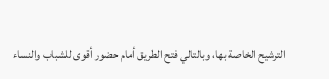الترشيح الخاصة بها، وبالتالي فتح الطريق أمام حضور أقوى للشباب والنساء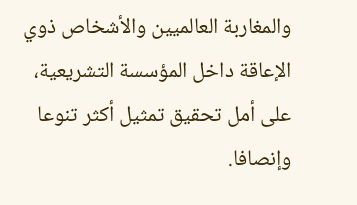والمغاربة العالميين والأشخاص ذوي الإعاقة داخل المؤسسة التشريعية، على أمل تحقيق تمثيل أكثر تنوعا وإنصافا.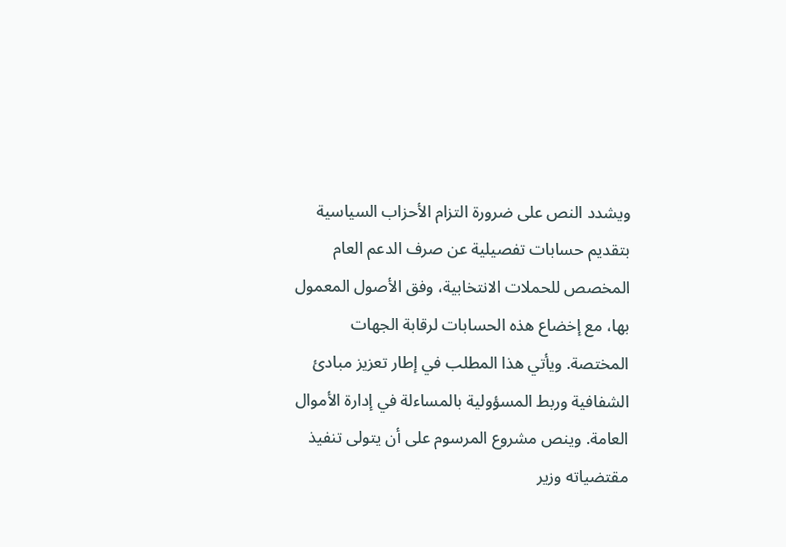ويشدد النص على ضرورة التزام الأحزاب السياسية بتقديم حسابات تفصيلية عن صرف الدعم العام المخصص للحملات الانتخابية، وفق الأصول المعمول بها، مع إخضاع هذه الحسابات لرقابة الجهات المختصة. ويأتي هذا المطلب في إطار تعزيز مبادئ الشفافية وربط المسؤولية بالمساءلة في إدارة الأموال العامة. وينص مشروع المرسوم على أن يتولى تنفيذ مقتضياته وزير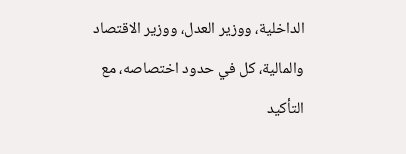الداخلية، ووزير العدل، ووزير الاقتصاد والمالية، كل في حدود اختصاصه، مع التأكيد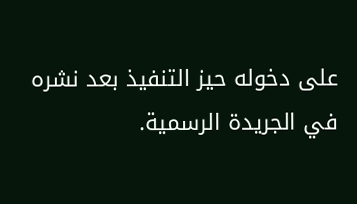على دخوله حيز التنفيذ بعد نشره في الجريدة الرسمية.